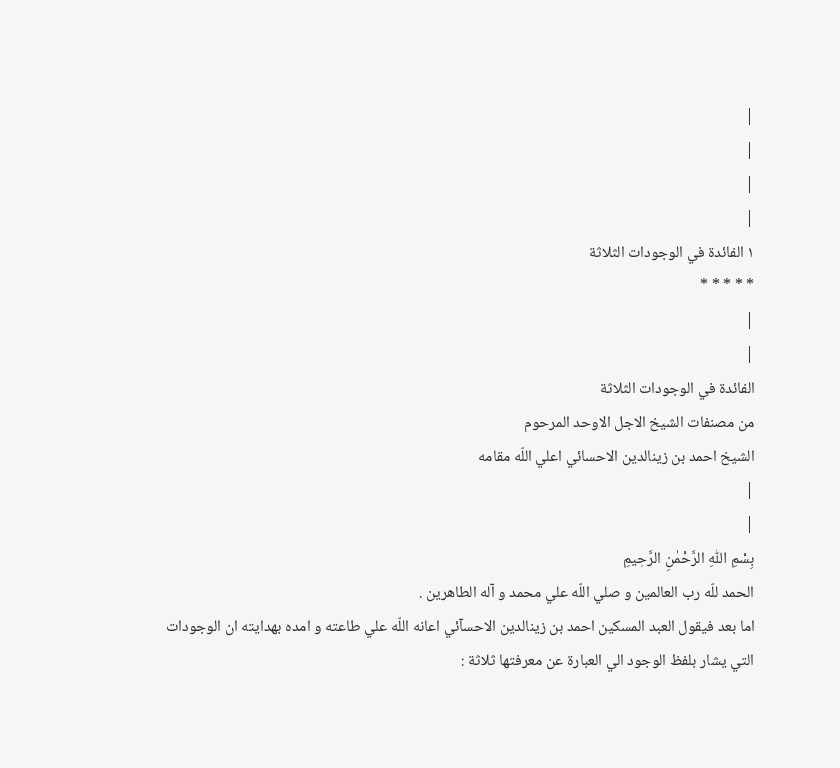|
|
|
|
١ الفائدة في الوجودات الثلاثة
* * * * *
|
|
الفائدة في الوجودات الثلاثة
من مصنفات الشيخ الاجل الاوحد المرحوم
الشيخ احمد بن زينالدين الاحسائي اعلي اللّه مقامه
|
|
بِسْمِ اللّٰهِ الرَّحْمٰنِ الرَّح۪يمِ
الحمد للّه رب العالمين و صلي اللّه علي محمد و آله الطاهرين .
اما بعد فيقول العبد المسكين احمد بن زينالدين الاحساۤئي اعانه اللّه علي طاعته و امده بهدايته ان الوجودات التي يشار بلفظ الوجود الي العبارة عن معرفتها ثلاثة :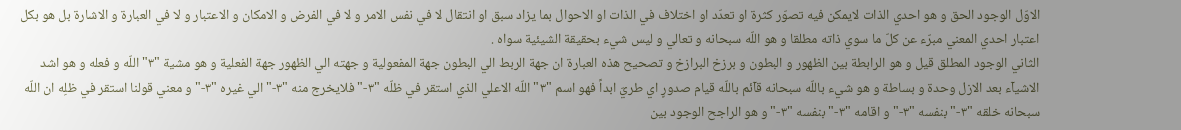الاوّل الوجود الحق و هو احدي الذات لايمكن فيه تصوّر كثرة او تعدّد او اختلاف في الذات او الاحوال بما يزاد سبق او انتقال لا في نفس الامر و لا في الفرض و الامكان و الاعتبار و لا في العبارة و الاشارة بل هو بكل اعتبار احدي المعني مبرّء عن كلّ ما سوي ذاته مطلقا و هو اللّه سبحانه و تعالي و ليس شيء بحقيقة الشيئية سواه .
الثاني الوجود المطلق قيل و هو الرابطة بين الظهور و البطون و برزخ البرازخ و تصحيح هذه العبارة ان جهة الربط الي البطون جهة المفعولية و جهته الي الظهور جهة الفعلية و هو مشية "٣" اللّه و فعله و هو اشد الاشياۤء بعد الازل وحدة و بساطة و هو شيء باللّه سبحانه قاۤئم باللّه قيام صدورٍ اي طريّ ابداً فهو اسم "٣" اللّه الاعلي الذي استقر في ظلّه "٣-" فلايخرج منه "٣-" الي غيره "٣-" و معني قولنا استقر في ظلِه ان اللّه سبحانه خلقه "٣-" بنفسه "٣-" و اقامه "٣-" بنفسه "٣-" و هو الراجح الوجود بين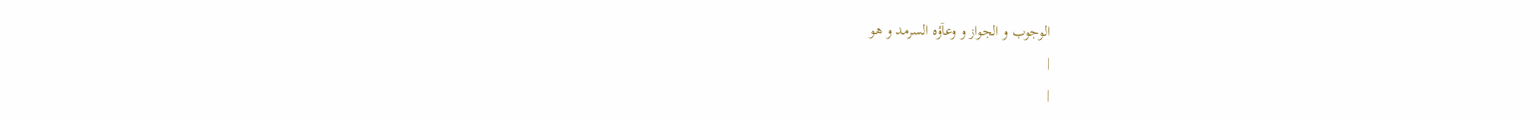الوجوب و الجواز و وعاۤؤه السرمد و هو
|
|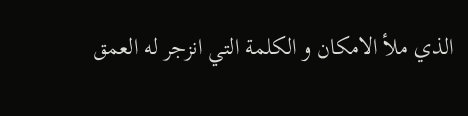الذي ملأ الامكان و الكلمة التي انزجر له العمق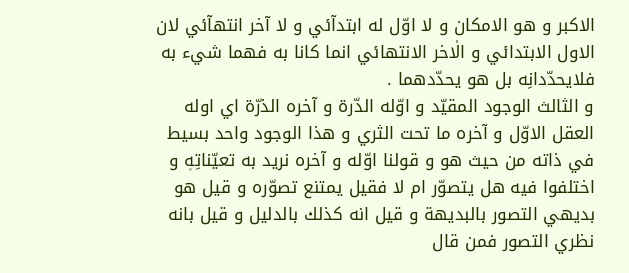الاكبر و هو الامكان و لا اوّل له ابتداۤئي و لا آخر انتهاۤئي لان الاول الابتدائي و الٰاخر الانتهائي انما كانا به فهما شيء به فلايحدّدانِه بل هو يحدّدهما .
و الثالث الوجود المقيّد و اوّله الدّرة و آخره الذرّة اي اوله العقل الاوّل و آخره ما تحت الثري و هذا الوجود واحد بسيط في ذاته من حيث هو و قولنا اوّله و آخره نريد به تعيّناتِه۪ و اختلفوا فيه هل يتصوّر ام لا فقيل يمتنع تصوّره و قيل هو بديهي التصور بالبديهة و قيل انه كذلك بالدليل و قيل بانه نظري التصور فمن قال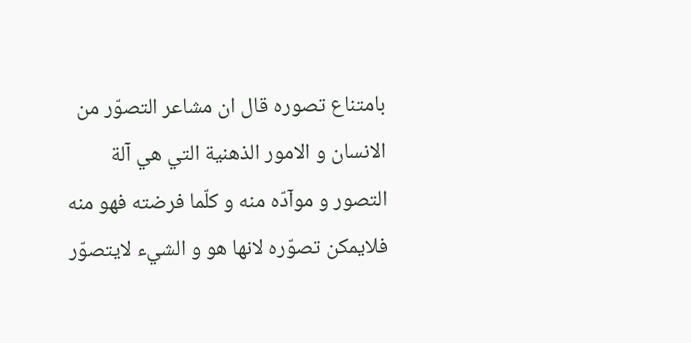بامتناع تصوره قال ان مشاعر التصوّر من الانسان و الامور الذهنية التي هي آلة التصور و مواۤدّه منه و كلّما فرضته فهو منه فلايمكن تصوّره لانها هو و الشيء لايتصوّر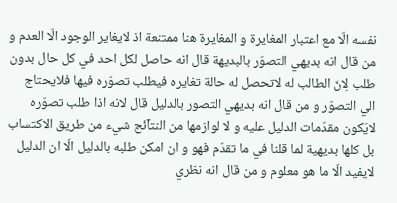نفسه الّا مع اعتبار المغايرة و المغايرة هنا ممتنعة اذ لايغاير الوجود الّا العدم و من قال انه بديهي التصوّر بالبديهة قال انه حاصل لكل احد في كل حال بدون طلب لِانّ الطالب له لاتحصل له حالة تغايره فيطلب تصوّره فيها فلايحتاج الي التصوّر و من قال انه بديهي التصور بالدليل قال لانه اذا طلب تصوّره لايَكون مقدّمات الدليل عليه و لا لوازمها من النتاۤئج شيء من طريق الاكتساب بل كلها بديهية لما قلنا في ما تقدّم فهو و ان امكن طلبه بالدليل الّا ان الدليل لايفيد الّا ما هو معلوم و من قال انه نظري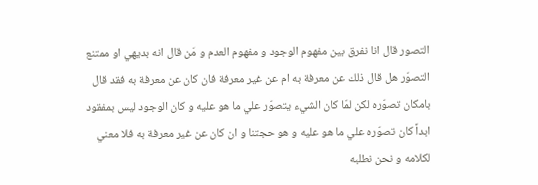التصور قال انا نفرق بين مفهوم الوجود و مفهوم العدم و مَن قال انه بديهي او ممتنع التصوّر هل قال ذلك عن معرفة به ام عن غير معرفة فان كان عن معرفة به فقد قال بامكان تصوّره لكن لمّا كان الشيء يتصوّر علي ما هو عليه و كان الوجود ليس بمفقود ابداً كان تصوّره علي ما هو عليه و هو حجتنا و ان كان عن غير معرفة به فلا معني لكلامه و نحن نطلبه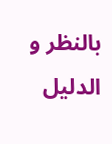بالنظر و الدليل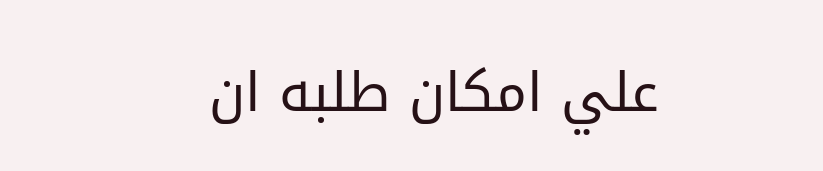علي امكان طلبه ان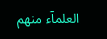العلماۤء منهم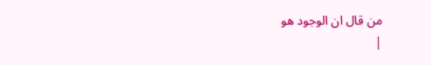من قال ان الوجود هو
|